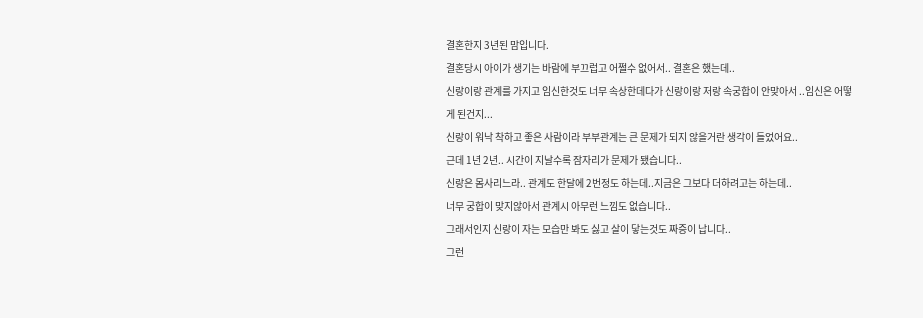결혼한지 3년된 맘입니다.
결혼당시 아이가 생기는 바람에 부끄럽고 어쩔수 없어서.. 결혼은 했는데..
신랑이랑 관계를 가지고 임신한것도 너무 속상한데다가 신랑이랑 저랑 속궁합이 안맞아서 ..임신은 어떻게 된건지...
신랑이 워낙 착하고 좋은 사람이라 부부관계는 큰 문제가 되지 않을거란 생각이 들었어요..
근데 1년 2년.. 시간이 지날수록 잠자리가 문제가 됐습니다..
신랑은 몸사리느라.. 관계도 한달에 2번정도 하는데..지금은 그보다 더하려고는 하는데..
너무 궁합이 맞지않아서 관계시 아무런 느낌도 없습니다..
그래서인지 신랑이 자는 모습만 봐도 싫고 살이 닿는것도 짜증이 납니다..
그런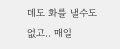데도 화를 낼수도 없고.. 매일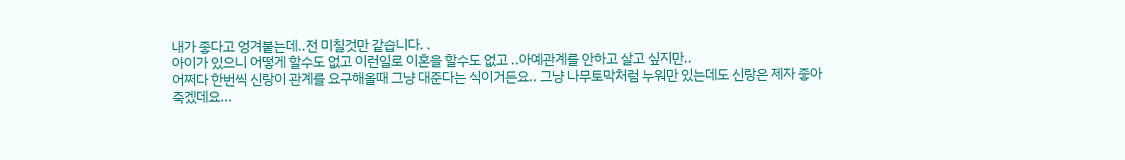내가 좋다고 엉겨붙는데..전 미칠것만 같습니다. .
아이가 있으니 어떻게 할수도 없고 이런일로 이혼을 할수도 없고 ..아예관계를 안하고 살고 싶지만..
어쩌다 한번씩 신랑이 관계를 요구해올때 그냥 대준다는 식이거든요.. 그냥 나무토막처럼 누워만 있는데도 신랑은 제자 좋아 죽겠데요...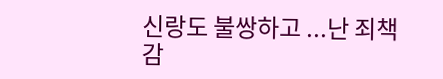신랑도 불쌍하고 ...난 죄책감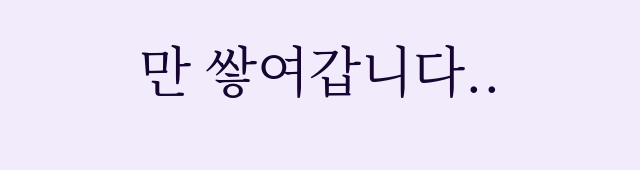만 쌓여갑니다..